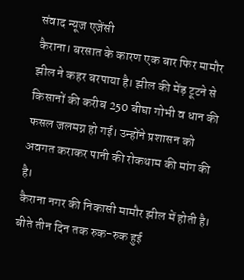संवाद न्यूज एजेंसी
कैराना। बरसात के कारण एक बार फिर मामौर झील ने कहर बरपाया है। झील की मेंड़ टूटने से किसानों की करीब 250 बीघा गोभी व धान की फसल जलमग्न हो गई। उन्होंने प्रशासन को अवगत कराकर पानी की रोकथाम की मांग की है।
कैराना नगर की निकासी मामौर झील में होती है। बीते तीन दिन तक रुक-रुक हुई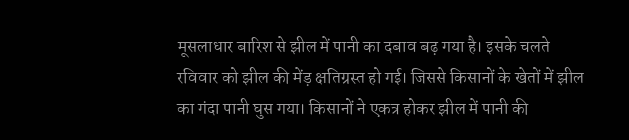मूसलाधार बारिश से झील में पानी का दबाव बढ़ गया है। इसके चलते रविवार को झील की मेंड़ क्षतिग्रस्त हो गई। जिससे किसानों के खेतों में झील का गंदा पानी घुस गया। किसानों ने एकत्र होकर झील में पानी की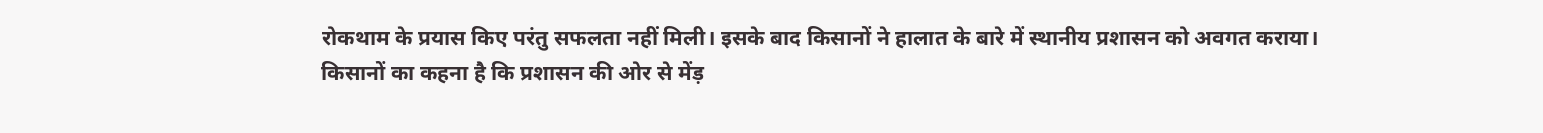रोकथाम के प्रयास किए परंतु सफलता नहीं मिली। इसके बाद किसानों ने हालात के बारे में स्थानीय प्रशासन को अवगत कराया।
किसानों का कहना है कि प्रशासन की ओर से मेंड़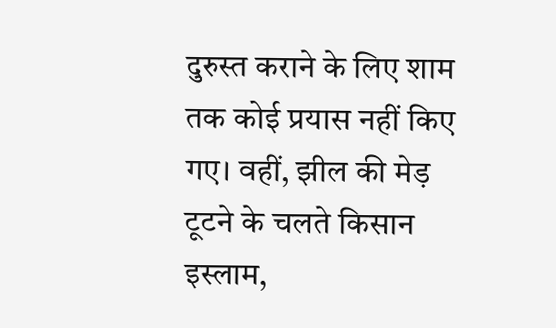दुरुस्त कराने के लिए शाम तक कोई प्रयास नहीं किए गए। वहीं, झील की मेड़ टूटने के चलते किसान इस्लाम,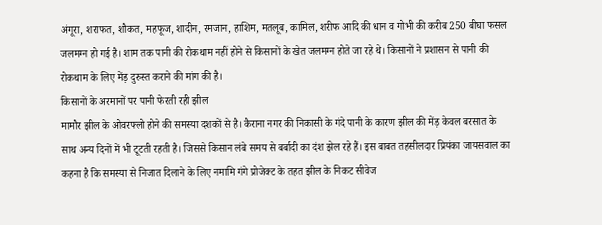अंगूरा, शराफत, शौकत, महफूज, शादीन, रमजान, हाशिम, मतलूब, कामिल, शरीफ आदि की धान व गोभी की करीब 250 बीघा फसल जलमग्न हो गई है। शाम तक पानी की रोकथाम नहीं होने से किसानों के खेत जलमग्न होते जा रहे थे। किसानों ने प्रशासन से पानी की रोकथाम के लिए मेंड़ दुरुस्त कराने की मांग की है।
किसानों के अरमानों पर पानी फेरती रही झील
मामौर झील के ओवरफ्लो होने की समस्या दशकों से है। कैराना नगर की निकासी के गंदे पानी के कारण झील की मेंड़ केवल बरसात के साथ अन्य दिनों में भी टूटती रहती है। जिससे किसान लंबे समय से बर्बादी का दंश झेल रहे हैं। इस बाबत तहसीलदार प्रियंका जायसवाल का कहना है कि समस्या से निजात दिलाने के लिए नमामि गंगे प्रोजेक्ट के तहत झील के निकट सीवेज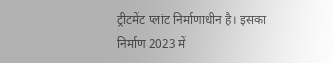ट्रीटमेंट प्लांट निर्माणाधीन है। इसका निर्माण 2023 में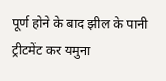पूर्ण होने के बाद झील के पानी ट्रीटमेंट कर यमुना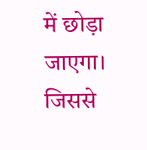में छोड़ा जाएगा। जिससे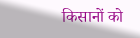किसानों को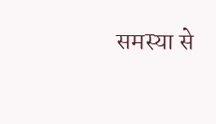समस्या से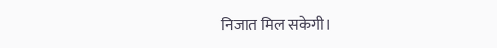निजात मिल सकेगी।